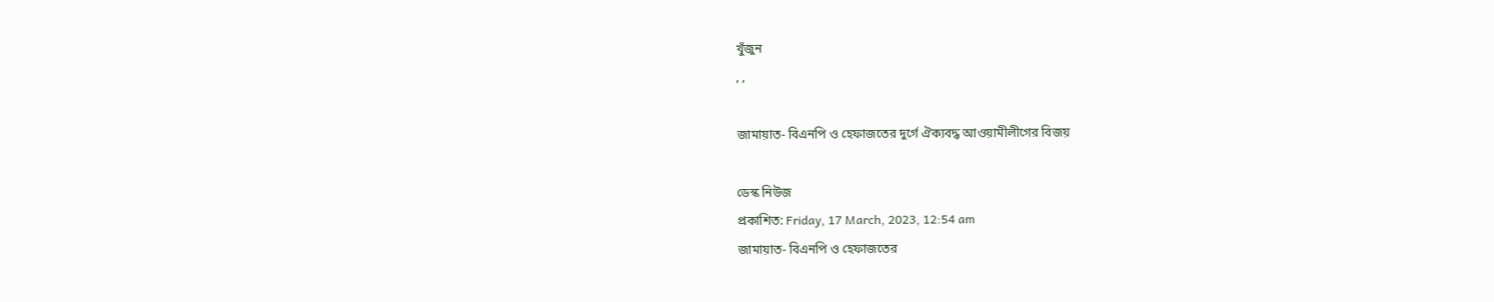খুঁজুন
, ,

জামায়াত- বিএনপি ও হেফাজতের দুর্গে ঐক্যবদ্ধ আওয়ামীলীগের বিজয়

ডেস্ক নিউজ
প্রকাশিত: Friday, 17 March, 2023, 12:54 am
জামায়াত- বিএনপি ও হেফাজতের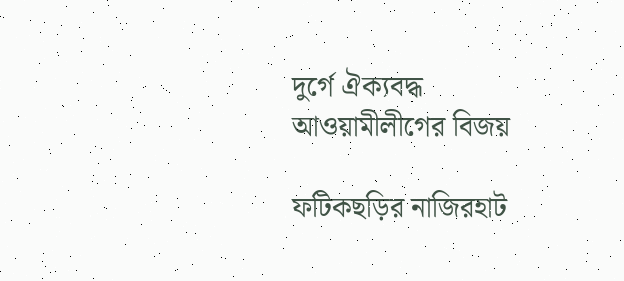দুর্গে ঐক্যবদ্ধ আওয়ামীলীগের বিজয়

ফটিকছড়ির নাজিরহাট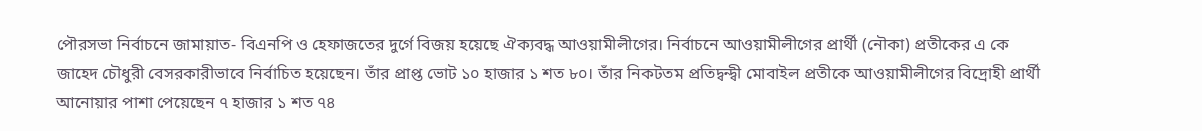পৌরসভা নির্বাচনে জামায়াত- বিএনপি ও হেফাজতের দুর্গে বিজয় হয়েছে ঐক্যবদ্ধ আওয়ামীলীগের। নির্বাচনে আওয়ামীলীগের প্রার্থী (নৌকা) প্রতীকের এ কে জাহেদ চৌধুরী বেসরকারীভাবে নির্বাচিত হয়েছেন। তাঁর প্রাপ্ত ভোট ১০ হাজার ১ শত ৮০। তাঁর নিকটতম প্রতিদ্বন্দ্বী মোবাইল প্রতীকে আওয়ামীলীগের বিদ্রোহী প্রার্থী আনোয়ার পাশা পেয়েছেন ৭ হাজার ১ শত ৭৪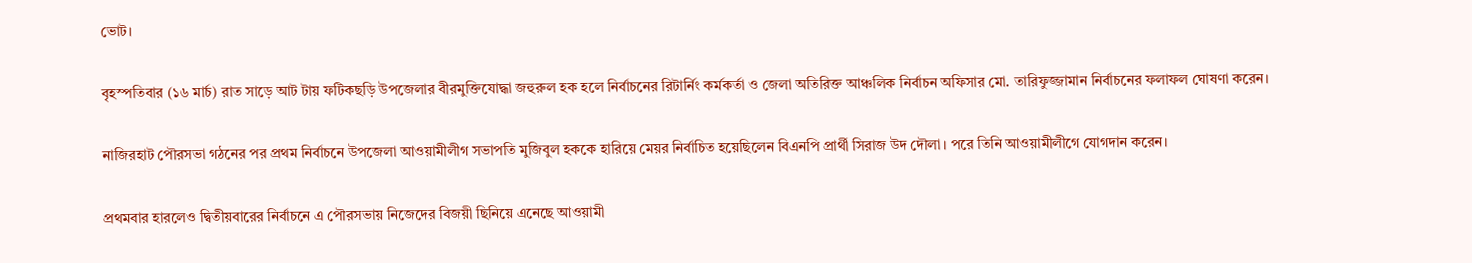ভোট।

বৃহস্পতিবার (১৬ মার্চ) রাত সাড়ে আট টায় ফটিকছড়ি উপজেলার বীরমুক্তিযোদ্ধা জহুরুল হক হলে নির্বাচনের রিটার্নিং কর্মকর্তা ও জেলা অতিরিক্ত আঞ্চলিক নির্বাচন অফিসার মো. তারিফুজ্জামান নির্বাচনের ফলাফল ঘোষণা করেন।

নাজিরহাট পৌরসভা গঠনের পর প্রথম নির্বাচনে উপজেলা আওয়ামীলীগ সভাপতি মুজিবুল হককে হারিয়ে মেয়র নির্বাচিত হয়েছিলেন বিএনপি প্রার্থী সিরাজ উদ দৌলা। পরে তিনি আওয়ামীলীগে যোগদান করেন।

প্রথমবার হারলেও দ্বিতীয়বারের নির্বাচনে এ পৌরসভায় নিজেদের বিজয়ী ছিনিয়ে এনেছে আওয়ামী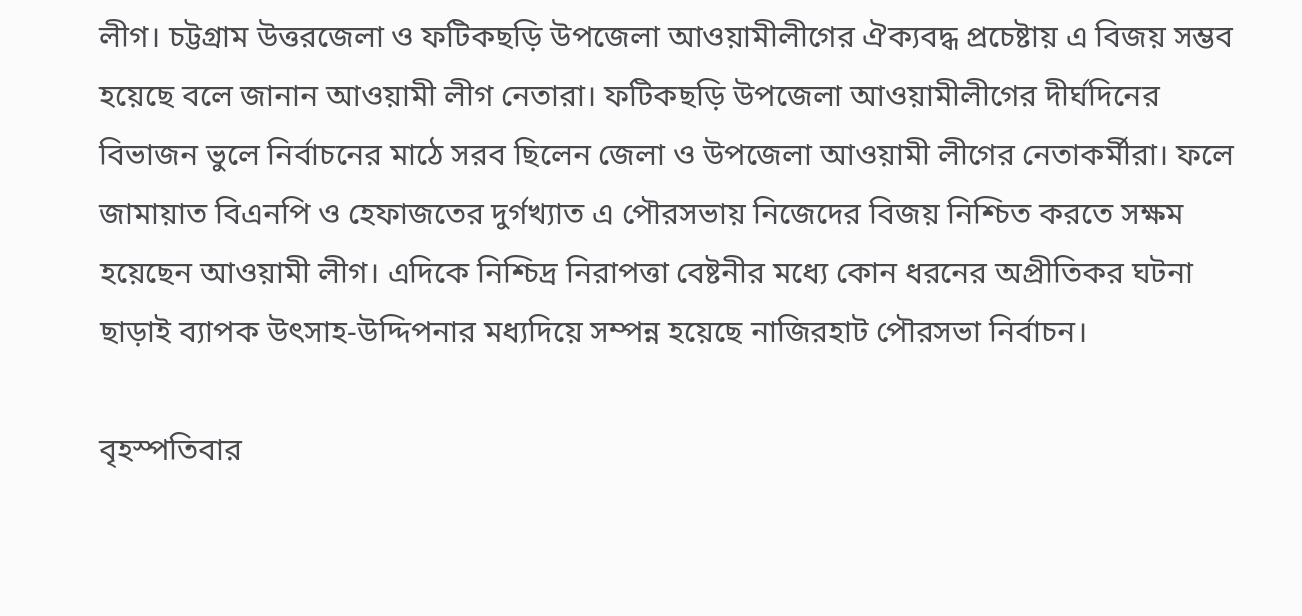লীগ। চট্টগ্রাম উত্তরজেলা ও ফটিকছড়ি উপজেলা আওয়ামীলীগের ঐক্যবদ্ধ প্রচেষ্টায় এ বিজয় সম্ভব হয়েছে বলে জানান আওয়ামী লীগ নেতারা। ফটিকছড়ি উপজেলা আওয়ামীলীগের দীর্ঘদিনের বিভাজন ভুলে নির্বাচনের মাঠে সরব ছিলেন জেলা ও উপজেলা আওয়ামী লীগের নেতাকর্মীরা। ফলে জামায়াত বিএনপি ও হেফাজতের দুর্গখ্যাত এ পৌরসভায় নিজেদের বিজয় নিশ্চিত করতে সক্ষম হয়েছেন আওয়ামী লীগ। এদিকে নিশ্চিদ্র নিরাপত্তা বেষ্টনীর মধ্যে কোন ধরনের অপ্রীতিকর ঘটনা ছাড়াই ব্যাপক উৎসাহ-উদ্দিপনার মধ্যদিয়ে সম্পন্ন হয়েছে নাজিরহাট পৌরসভা নির্বাচন।

বৃহস্পতিবার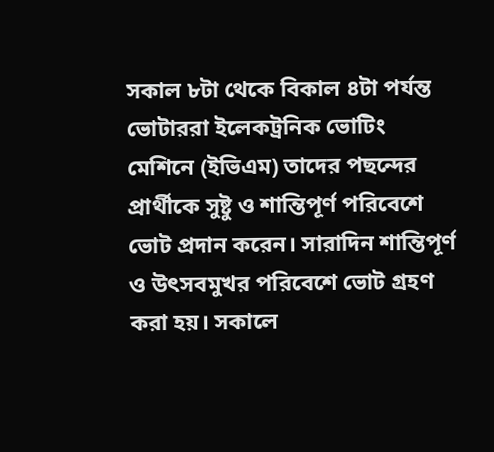সকাল ৮টা থেকে বিকাল ৪টা পর্যন্ত ভোটাররা ইলেকট্রনিক ভোটিং মেশিনে (ইভিএম) তাদের পছন্দের প্রার্থীকে সুষ্টু ও শান্তিপূর্ণ পরিবেশে ভোট প্রদান করেন। সারাদিন শান্তিপূর্ণ ও উৎসবমুখর পরিবেশে ভোট গ্রহণ করা হয়। সকালে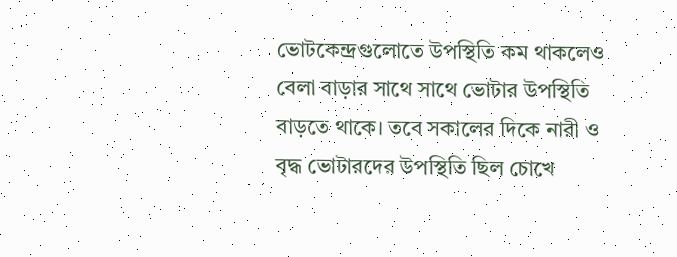ভোটকেন্দ্রগুলোতে উপস্থিতি কম থাকলেও বেলা বাড়ার সাথে সাথে ভোটার উপস্থিতি বাড়তে থাকে। তবে সকালের দিকে নারী ও বৃদ্ধ ভোটারদের উপস্থিতি ছিল চোখে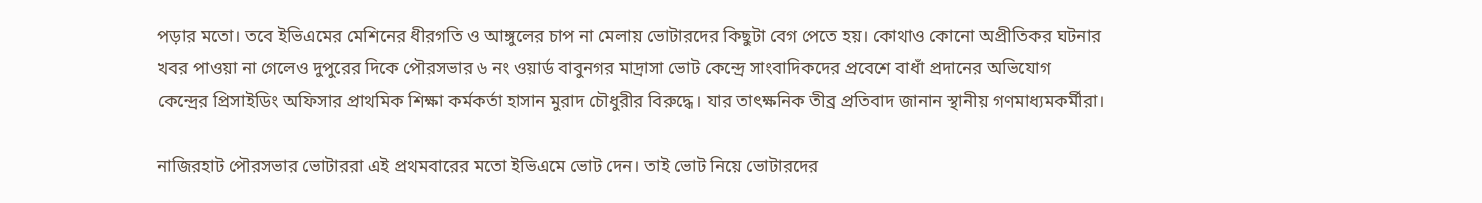পড়ার মতো। তবে ইভিএমের মেশিনের ধীরগতি ও আঙ্গুলের চাপ না মেলায় ভোটারদের কিছুটা বেগ পেতে হয়। কোথাও কোনো অপ্রীতিকর ঘটনার খবর পাওয়া না গেলেও দুপুরের দিকে পৌরসভার ৬ নং ওয়ার্ড বাবুনগর মাদ্রাসা ভোট কেন্দ্রে সাংবাদিকদের প্রবেশে বাধাঁ প্রদানের অভিযোগ কেন্দ্রের প্রিসাইডিং অফিসার প্রাথমিক শিক্ষা কর্মকর্তা হাসান মুরাদ চৌধুরীর বিরুদ্ধে। যার তাৎক্ষনিক তীব্র প্রতিবাদ জানান স্থানীয় গণমাধ্যমকর্মীরা।

নাজিরহাট পৌরসভার ভোটাররা এই প্রথমবারের মতো ইভিএমে ভোট দেন। তাই ভোট নিয়ে ভোটারদের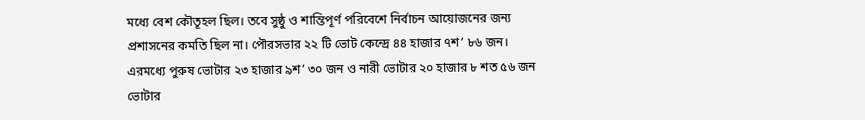মধ্যে বেশ কৌতূহল ছিল। তবে সুষ্ঠু ও শান্তিপূর্ণ পরিবেশে নির্বাচন আয়োজনের জন্য প্রশাসনের কমতি ছিল না। পৌরসভার ২২ টি ভোট কেন্দ্রে ৪৪ হাজার ৭শ’ ৮৬ জন। এরমধ্যে পুরুষ ভোটার ২৩ হাজার ৯শ’ ৩০ জন ও নারী ভোটার ২০ হাজার ৮ শত ৫৬ জন ভোটার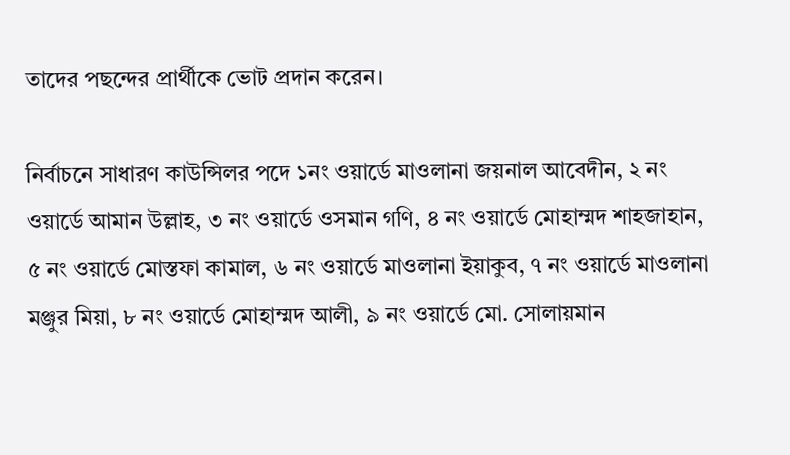তাদের পছন্দের প্রার্থীকে ভোট প্রদান করেন।

নির্বাচনে সাধারণ কাউন্সিলর পদে ১নং ওয়ার্ডে মাওলানা জয়নাল আবেদীন, ২ নং ওয়ার্ডে আমান উল্লাহ, ৩ নং ওয়ার্ডে ওসমান গণি, ৪ নং ওয়ার্ডে মোহাম্মদ শাহজাহান, ৫ নং ওয়ার্ডে মোস্তফা কামাল, ৬ নং ওয়ার্ডে মাওলানা ইয়াকুব, ৭ নং ওয়ার্ডে মাওলানা মঞ্জুর মিয়া, ৮ নং ওয়ার্ডে মোহাম্মদ আলী, ৯ নং ওয়ার্ডে মো. সোলায়মান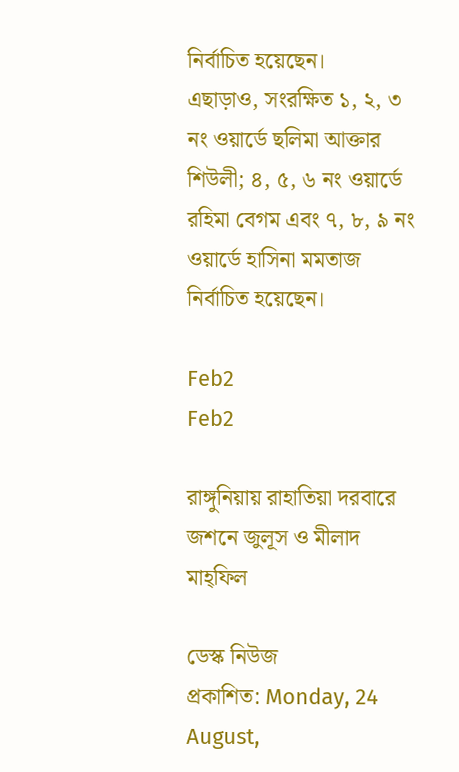নির্বাচিত হয়েছেন।
এছাড়াও, সংরক্ষিত ১, ২, ৩ নং ওয়ার্ডে ছলিমা আক্তার শিউলী; ৪, ৫, ৬ নং ওয়ার্ডে রহিমা বেগম এবং ৭, ৮, ৯ নং ওয়ার্ডে হাসিনা মমতাজ নির্বাচিত হয়েছেন।

Feb2
Feb2

রাঙ্গুনিয়ায় রাহাতিয়া দরবারে জশনে জুলূস ও মীলাদ মাহ্ফিল

ডেস্ক নিউজ
প্রকাশিত: Monday, 24 August,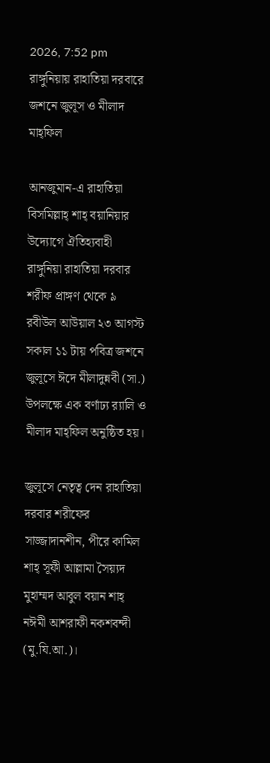2026, 7:52 pm
রাঙ্গুনিয়ায় রাহাতিয়া দরবারে জশনে জুলূস ও মীলাদ মাহ্ফিল

আনজুমান-এ রাহাতিয়া বিসমিল্লাহ্ শাহ্ বয়ানিয়ার উদ্যোগে ঐতিহ্যবাহী রাঙ্গুনিয়া রাহাতিয়া দরবার শরীফ প্রাঙ্গণ থেকে ৯ রবীউল আউয়াল ২৩ আগস্ট সকাল ১১ টায় পবিত্র জশনে জুলূসে ঈদে মীলাদুন্নবী (সা.) উপলক্ষে এক বর্ণাঢ্য র‍্যালি ও মীলাদ মাহ্ফিল অনুষ্ঠিত হয়।

জুলূসে নেতৃত্ব দেন রাহাতিয়া দরবার শরীফের সাজ্জাদানশীন, পীরে কামিল শাহ্ সূফী আল্লামা সৈয়্যদ মুহাম্মদ আবুল বয়ান শাহ্ নঈমী আশরাফী নকশবন্দী (মু.যি.আ.)।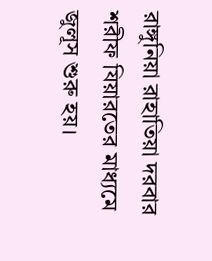রাঙ্গুনিয়া রাহাতিয়া দরবার শরীফ যিয়ারতের মাধ্যমে জুলূস শুরু হয়।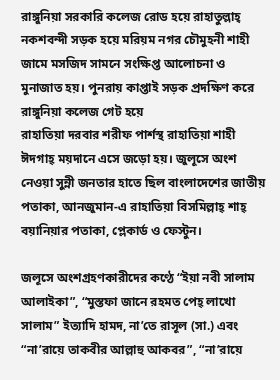রাঙ্গুনিয়া সরকারি কলেজ রোড হয়ে রাহাতুল্লাহ্ নকশবন্দী সড়ক হয়ে মরিয়ম নগর চৌমুহনী শাহী জামে মসজিদ সামনে সংক্ষিপ্ত আলোচনা ও মুনাজাত হয়। পুনরায় কাপ্তাই সড়ক প্রদক্ষিণ করে রাঙ্গুনিয়া কলেজ গেট হয়ে
রাহাতিয়া দরবার শরীফ পার্শস্থ রাহাতিয়া শাহী ঈদগাহ্ ময়দানে এসে জড়ো হয়। জুলূসে অংশ নেওয়া সুন্নী জনতার হাতে ছিল বাংলাদেশের জাতীয় পতাকা, আনজুমান-এ রাহাতিয়া বিসমিল্লাহ্ শাহ্ বয়ানিয়ার পতাকা, প্লেকার্ড ও ফেস্টুন।

জলূসে অংশগ্রহণকারীদের কণ্ঠে “ইয়া নবী সালাম আলাইকা”, “মুস্তফা জানে রহমত পেহ্ লাখো সালাম” ইত্যাদি হামদ, না’তে রাসূল (সা.) এবং “না’রায়ে তাকবীর আল্লাহু আকবর”, “না’রায়ে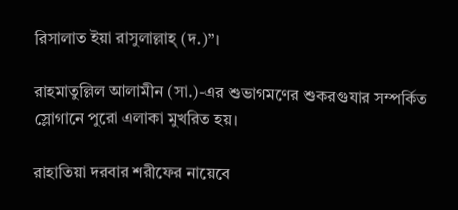রিসালাত ইয়া রাসুলাল্লাহ্ (দ.)”।

রাহমাতুল্লিল আলামীন (সা.)-এর শুভাগমণের শুকরগুযার সম্পর্কিত স্লোগানে পুরো এলাকা মুখরিত হয়।

রাহাতিয়া দরবার শরীফের নায়েবে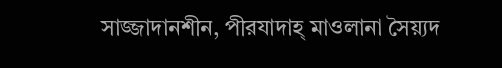সাজ্জাদানশীন, পীরযাদাহ্ মাওলানা সৈয়্যদ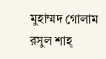মুহাম্মদ গোলাম রসুল শাহ্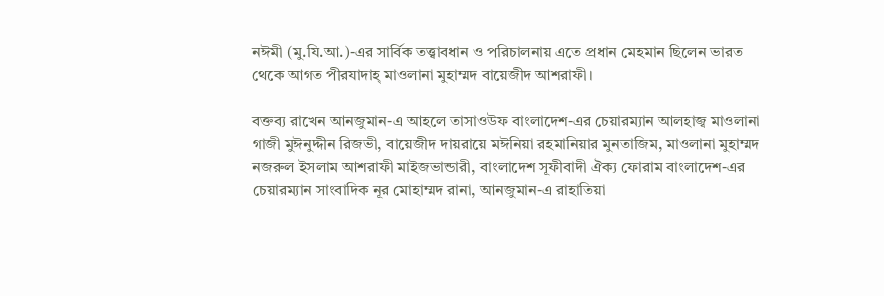নঈমী (মু.যি.আ.)-এর সার্বিক তত্ত্বাবধান ও পরিচালনায় এতে প্রধান মেহমান ছিলেন ভারত থেকে আগত পীরযাদাহ্ মাওলানা মুহাম্মদ বায়েজীদ আশরাফী।

বক্তব্য রাখেন আনজুমান-এ আহলে তাসাওউফ বাংলাদেশ-এর চেয়ারম্যান আলহাজ্ব মাওলানা গাজী মুঈনুদ্দীন রিজভী, বায়েজীদ দায়রায়ে মঈনিয়া রহমানিয়ার মুনতাজিম, মাওলানা মুহাম্মদ নজরুল ইসলাম আশরাফী মাইজভান্ডারী, বাংলাদেশ সূফীবাদী ঐক্য ফোরাম বাংলাদেশ-এর চেয়ারম্যান সাংবাদিক নূর মোহাম্মদ রানা, আনজুমান-এ রাহাতিয়া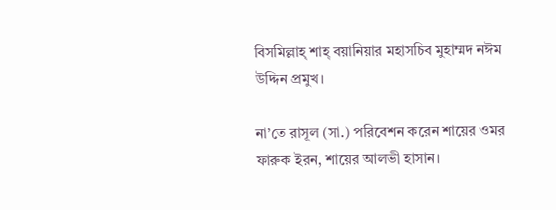বিসমিল্লাহ্ শাহ্ বয়ানিয়ার মহাসচিব মুহাম্মদ নঈম উদ্দিন প্রমুখ।

না’তে রাসূল (সা.) পরিবেশন করেন শায়ের ওমর ফারুক ইরন, শায়ের আলভী হাসান।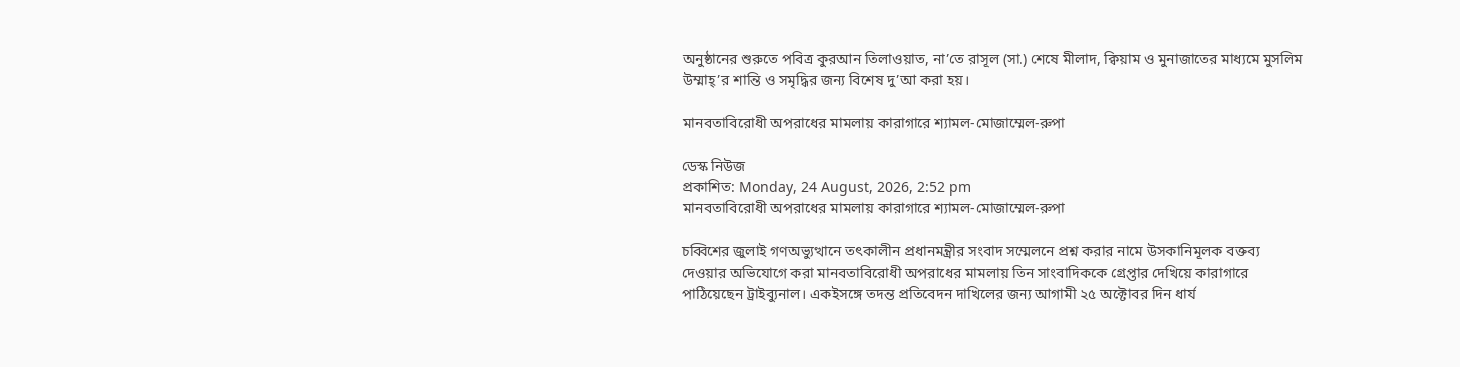অনুষ্ঠানের শুরুতে পবিত্র কুরআন তিলাওয়াত, না’তে রাসূল (সা.) শেষে মীলাদ, ক্বিয়াম ও মুনাজাতের মাধ্যমে মুসলিম উম্মাহ্’র শান্তি ও সমৃদ্ধির জন্য বিশেষ দু’আ করা হয়।

মানবতাবিরোধী অপরাধের মামলায় কারাগারে শ্যামল-মোজাম্মেল-রুপা

ডেস্ক নিউজ
প্রকাশিত: Monday, 24 August, 2026, 2:52 pm
মানবতাবিরোধী অপরাধের মামলায় কারাগারে শ্যামল-মোজাম্মেল-রুপা

চব্বিশের জুলাই গণঅভ্যুত্থানে তৎকালীন প্রধানমন্ত্রীর সংবাদ সম্মেলনে প্রশ্ন করার নামে উসকানিমূলক বক্তব্য দেওয়ার অভিযোগে করা মানবতাবিরোধী অপরাধের মামলায় তিন সাংবাদিককে গ্রেপ্তার দেখিয়ে কারাগারে পাঠিয়েছেন ট্রাইব্যুনাল। একইসঙ্গে তদন্ত প্রতিবেদন দাখিলের জন্য আগামী ২৫ অক্টোবর দিন ধার্য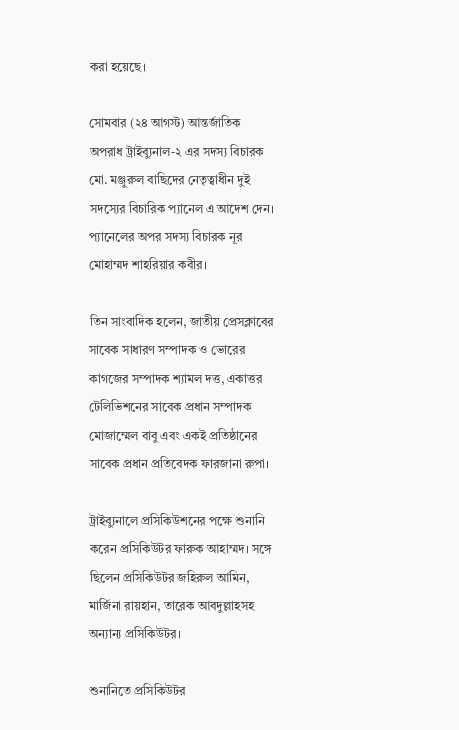করা হয়েছে।

সোমবার (২৪ আগস্ট) আন্তর্জাতিক অপরাধ ট্রাইব্যুনাল-২ এর সদস্য বিচারক মো. মঞ্জুরুল বাছিদের নেতৃত্বাধীন দুই সদস্যের বিচারিক প্যানেল এ আদেশ দেন। প্যানেলের অপর সদস্য বিচারক নূর মোহাম্মদ শাহরিয়ার কবীর।

তিন সাংবাদিক হলেন, জাতীয় প্রেসক্লাবের সাবেক সাধারণ সম্পাদক ও ভোরের কাগজের সম্পাদক শ্যামল দত্ত, একাত্তর টেলিভিশনের সাবেক প্রধান সম্পাদক মোজাম্মেল বাবু এবং একই প্রতিষ্ঠানের সাবেক প্রধান প্রতিবেদক ফারজানা রুপা।

ট্রাইব্যুনালে প্রসিকিউশনের পক্ষে শুনানি করেন প্রসিকিউটর ফারুক আহাম্মদ। সঙ্গে ছিলেন প্রসিকিউটর জহিরুল আমিন, মার্জিনা রায়হান, তারেক আবদুল্লাহসহ অন্যান্য প্রসিকিউটর।

শুনানিতে প্রসিকিউটর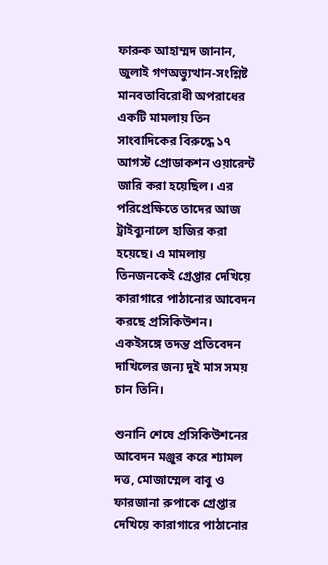ফারুক আহাম্মদ জানান, জুলাই গণঅভ্যুত্থান-সংশ্লিষ্ট মানবতাবিরোধী অপরাধের একটি মামলায় তিন সাংবাদিকের বিরুদ্ধে ১৭ আগস্ট প্রোডাকশন ওয়ারেন্ট জারি করা হয়েছিল। এর পরিপ্রেক্ষিতে তাদের আজ ট্রাইব্যুনালে হাজির করা হয়েছে। এ মামলায় তিনজনকেই গ্রেপ্তার দেখিয়ে কারাগারে পাঠানোর আবেদন করছে প্রসিকিউশন। একইসঙ্গে তদন্ত প্রতিবেদন দাখিলের জন্য দুই মাস সময় চান তিনি।

শুনানি শেষে প্রসিকিউশনের আবেদন মঞ্জুর করে শ্যামল দত্ত, মোজাম্মেল বাবু ও ফারজানা রুপাকে গ্রেপ্তার দেখিয়ে কারাগারে পাঠানোর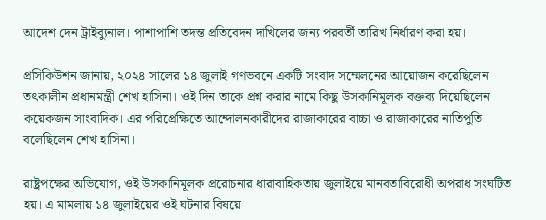আদেশ দেন ট্রাইব্যুনাল। পাশাপাশি তদন্ত প্রতিবেদন দাখিলের জন্য পরবর্তী তারিখ নির্ধারণ করা হয়।

প্রসিকিউশন জানায়, ২০২৪ সালের ১৪ জুলাই গণভবনে একটি সংবাদ সম্মেলনের আয়োজন করেছিলেন তৎকালীন প্রধানমন্ত্রী শেখ হাসিনা। ওই দিন তাকে প্রশ্ন করার নামে কিছু উসকানিমূলক বক্তব্য দিয়েছিলেন কয়েকজন সাংবাদিক। এর পরিপ্রেক্ষিতে আন্দোলনকারীদের রাজাকারের বাচ্চা ও রাজাকারের নাতিপুতি বলেছিলেন শেখ হাসিনা।

রাষ্ট্রপক্ষের অভিযোগ, ওই উসকানিমূলক প্ররোচনার ধারাবাহিকতায় জুলাইয়ে মানবতাবিরোধী অপরাধ সংঘটিত হয়। এ মামলায় ১৪ জুলাইয়ের ওই ঘটনার বিষয়ে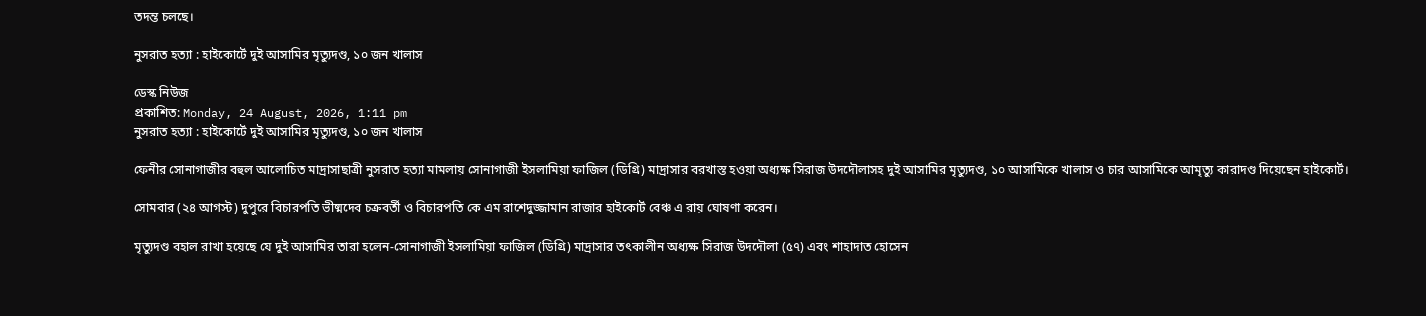তদন্ত চলছে।

নুসরাত হত্যা : হাইকোর্টে দুই আসামির মৃত্যুদণ্ড, ১০ জন খালাস

ডেস্ক নিউজ
প্রকাশিত: Monday, 24 August, 2026, 1:11 pm
নুসরাত হত্যা : হাইকোর্টে দুই আসামির মৃত্যুদণ্ড, ১০ জন খালাস

ফেনীর সোনাগাজীর বহুল আলোচিত মাদ্রাসাছাত্রী নুসরাত হত্যা মামলায় সোনাগাজী ইসলামিয়া ফাজিল (ডিগ্রি) মাদ্রাসার বরখাস্ত হওয়া অধ্যক্ষ সিরাজ উদদৌলাসহ দুই আসামির মৃত্যুদণ্ড, ১০ আসামিকে খালাস ও চার আসামিকে আমৃত্যু কারাদণ্ড দিয়েছেন হাইকোর্ট।

সোমবার (২৪ আগস্ট) দুপুরে বিচারপতি ভীষ্মদেব চক্রবর্তী ও বিচারপতি কে এম রাশেদুজ্জামান রাজার হাইকোর্ট বেঞ্চ এ রায় ঘোষণা করেন।

মৃত্যুদণ্ড বহাল রাখা হয়েছে যে দুই আসামির তারা হলেন-সোনাগাজী ইসলামিয়া ফাজিল (ডিগ্রি) মাদ্রাসার তৎকালীন অধ্যক্ষ সিরাজ উদদৌলা (৫৭) এবং শাহাদাত হোসেন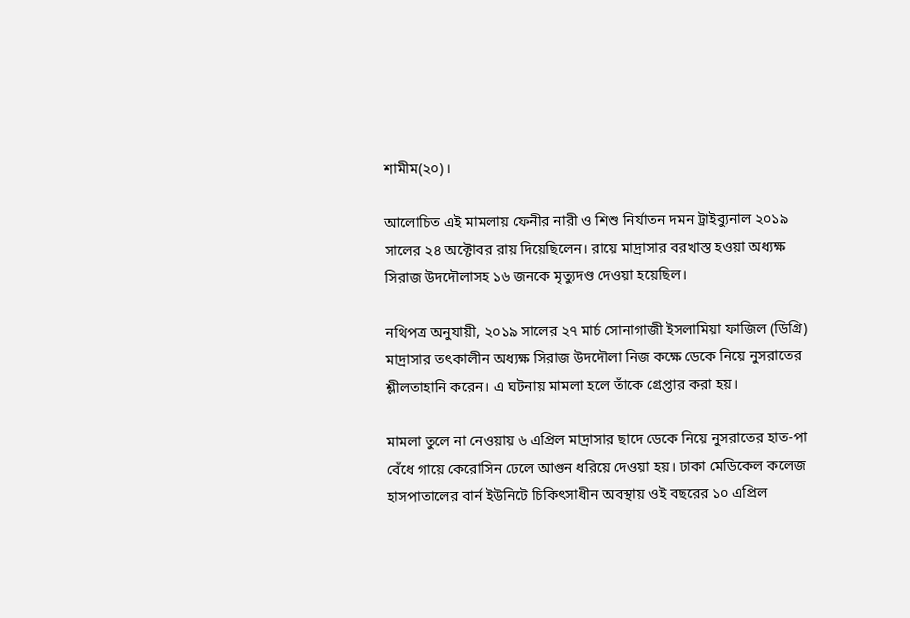শামীম(২০)।

আলোচিত এই মামলায় ফেনীর নারী ও শিশু নির্যাতন দমন ট্রাইব্যুনাল ২০১৯ সালের ২৪ অক্টোবর রায় দিয়েছিলেন। রায়ে মাদ্রাসার বরখাস্ত হওয়া অধ্যক্ষ সিরাজ উদদৌলাসহ ১৬ জনকে মৃত্যুদণ্ড দেওয়া হয়েছিল।

নথিপত্র অনুযায়ী, ২০১৯ সালের ২৭ মার্চ সোনাগাজী ইসলামিয়া ফাজিল (ডিগ্রি) মাদ্রাসার তৎকালীন অধ্যক্ষ সিরাজ উদদৌলা নিজ কক্ষে ডেকে নিয়ে নুসরাতের শ্লীলতাহানি করেন। এ ঘটনায় মামলা হলে তাঁকে গ্রেপ্তার করা হয়।

মামলা তুলে না নেওয়ায় ৬ এপ্রিল মাদ্রাসার ছাদে ডেকে নিয়ে নুসরাতের হাত-পা বেঁধে গায়ে কেরোসিন ঢেলে আগুন ধরিয়ে দেওয়া হয়। ঢাকা মেডিকেল কলেজ হাসপাতালের বার্ন ইউনিটে চিকিৎসাধীন অবস্থায় ওই বছরের ১০ এপ্রিল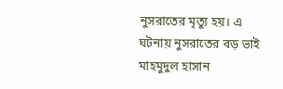নুসরাতের মৃত্যু হয়। এ ঘটনায় নুসরাতের বড় ভাই মাহমুদুল হাসান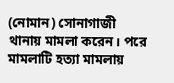(নোমান) সোনাগাজী থানায় মামলা করেন। পরে মামলাটি হত্যা মামলায়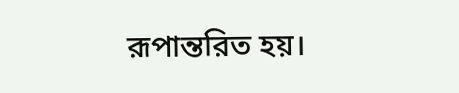রূপান্তরিত হয়।